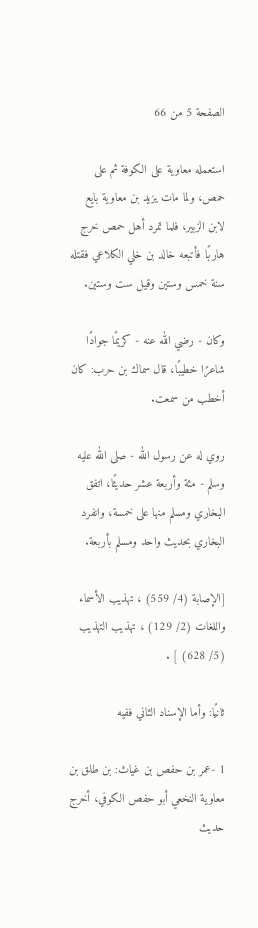الصفحة 5 من 66

استعمله معاوية على الكوفة ثم على حمص، ولما مات يزيد بن معاوية بايع لابن الزبير، فلما تمرد أهل حمص خرج هاربًا فأتبعه خالد بن خلي الكلاعي فقتله سنة خمس وستين وقيل ست وستين.

وكان - رضي الله عنه - كريمًا جوادًا شاعرًا خطيبًا، قال سماك بن حرب: كان أخطب من سمعت.

روي له عن رسول الله - صلى الله عليه وسلم - مئة وأربعة عشر حديثًا، اتفق البخاري ومسلم منها على خمسة، وانفرد البخاري بحديث واحد ومسلم بأربعة.

[الإصابة (4/ 559) ، تهذيب الأسماء واللغات (2/ 129) ، تهذيب التهذيب (5/ 628) ] .

ثانيًا: وأما الإسناد الثاني ففيه

1 -عمر بن حفص بن غياث: بن طلق بن معاوية النخعي أبو حفص الكوفي، أخرج حديث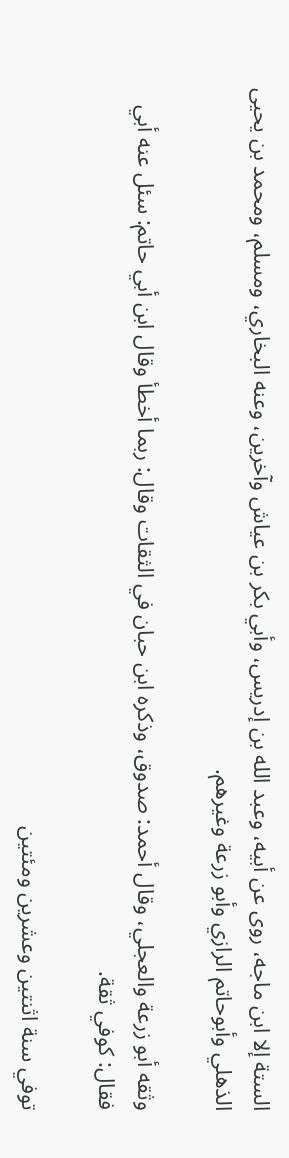الستة إلا ابن ماجه، روى عن أبيه، وعبد الله بن إدريس، وأبي بكر بن عياش وآخرين، وعنه البخاري، ومسلم، ومحمد بن يحيى الذهلي وأبوحاتم الرازي وأبو زرعة وغيرهم.

وثقه أبو زرعة والعجلي، وقال أحمد: صدوق، وذكره ابن حبان في الثقات وقال: ربما أخطأ وقال ابن أبي حاتم: سئل عنه أبي فقال: كوفي ثقة.

توفي سنة اثنتين وعشرين ومئتين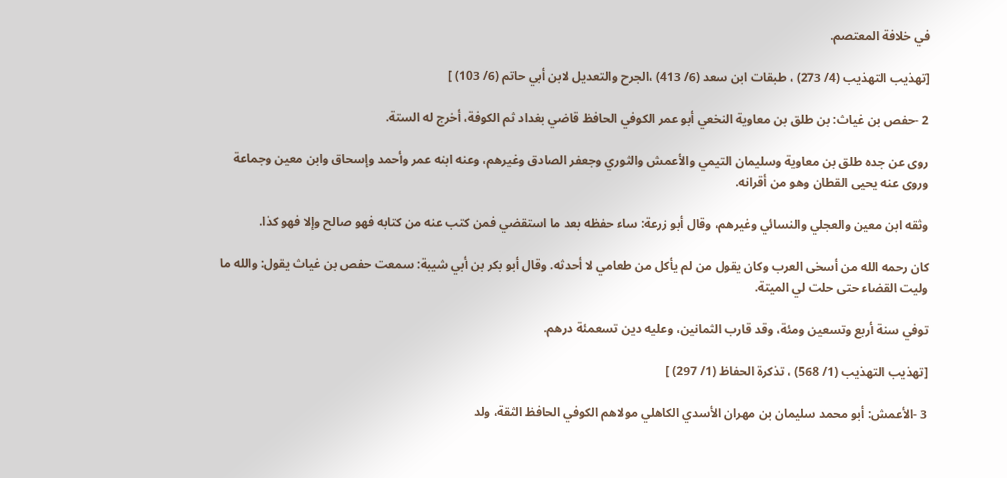في خلافة المعتصم.

[تهذيب التهذيب (4/ 273) ، طبقات ابن سعد (6/ 413) ،الجرح والتعديل لابن أبي حاتم (6/ 103) ]

2 -حفص بن غياث: بن طلق بن معاوية النخعي أبو عمر الكوفي الحافظ قاضي بغداد ثم الكوفة، أخرج له الستة.

روى عن جده طلق بن معاوية وسليمان التيمي والأعمش والثوري وجعفر الصادق وغيرهم، وعنه ابنه عمر وأحمد وإسحاق وابن معين وجماعة وروى عنه يحيى القطان وهو من أقرانه.

وثقه ابن معين والعجلي والنسائي وغيرهم، وقال أبو زرعة: ساء حفظه بعد ما استقضي فمن كتب عنه من كتابه فهو صالح وإلا فهو كذا.

كان رحمه الله من أسخى العرب وكان يقول من لم يأكل من طعامي لا أحدثه. وقال أبو بكر بن أبي شيبة: سمعت حفص بن غياث يقول: والله ما وليت القضاء حتى حلت لي الميتة.

توفي سنة أربع وتسعين ومئة، وقد قارب الثمانين، وعليه دين تسعمئة درهم.

[تهذيب التهذيب (1/ 568) ، تذكرة الحفاظ (1/ 297) ]

3 -الأعمش: أبو محمد سليمان بن مهران الأسدي الكاهلي مولاهم الكوفي الحافظ الثقة، ولد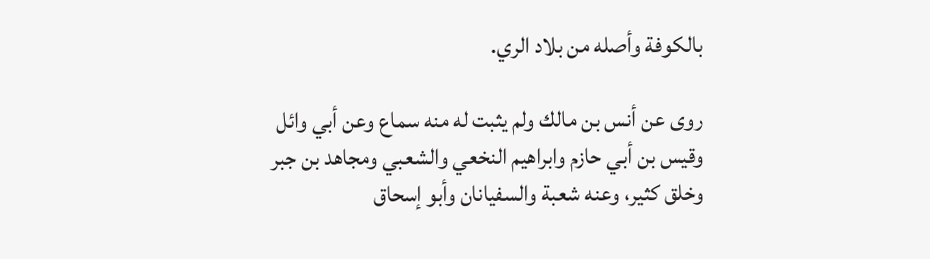بالكوفة وأصله من بلاد الري.

روى عن أنس بن مالك ولم يثبت له منه سماع وعن أبي وائل وقيس بن أبي حازم وابراهيم النخعي والشعبي ومجاهد بن جبر وخلق كثير، وعنه شعبة والسفيانان وأبو إسحاق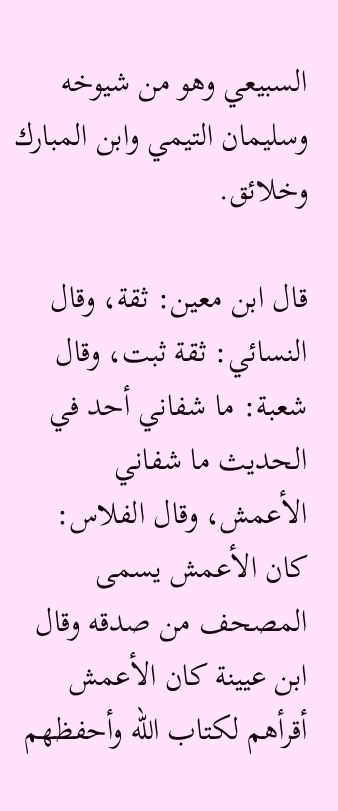السبيعي وهو من شيوخه وسليمان التيمي وابن المبارك وخلائق.

قال ابن معين: ثقة، وقال النسائي: ثقة ثبت، وقال شعبة: ما شفاني أحد في الحديث ما شفاني الأعمش، وقال الفلاس: كان الأعمش يسمى المصحف من صدقه وقال ابن عيينة كان الأعمش أقرأهم لكتاب الله وأحفظهم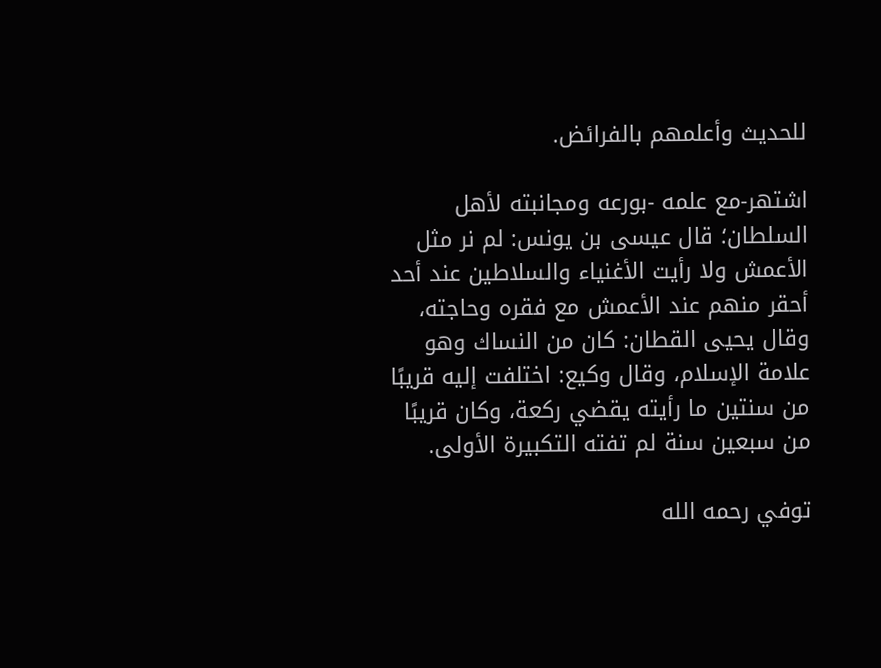للحديث وأعلمهم بالفرائض.

اشتهر-مع علمه -بورعه ومجانبته لأهل السلطان؛ قال عيسى بن يونس: لم نر مثل الأعمش ولا رأيت الأغنياء والسلاطين عند أحد أحقر منهم عند الأعمش مع فقره وحاجته، وقال يحيى القطان: كان من النساك وهو علامة الإسلام، وقال وكيع: اختلفت إليه قريبًا من سنتين ما رأيته يقضي ركعة، وكان قريبًا من سبعين سنة لم تفته التكبيرة الأولى.

توفي رحمه الله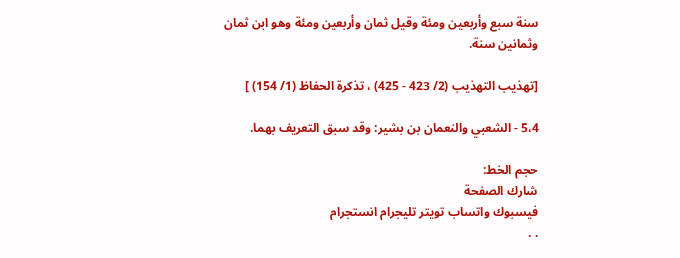سنة سبع وأربعين ومئة وقيل ثمان وأربعين ومئة وهو ابن ثمان وثمانين سنة.

[تهذيب التهذيب (2/ 423 - 425) ، تذكرة الحفاظ (1/ 154) ]

5،4 - الشعبي والنعمان بن بشير: وقد سبق التعريف بهما.

حجم الخط:
شارك الصفحة
فيسبوك واتساب تويتر تليجرام انستجرام
. .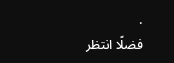.
فضلًا انتظر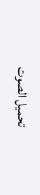تحميل الصوت